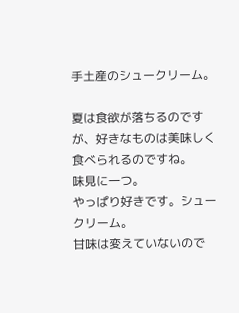手土産のシュークリーム。

夏は食欲が落ちるのですが、好きなものは美味しく食べられるのですね。
味見に一つ。
やっぱり好きです。シュークリーム。
甘味は変えていないので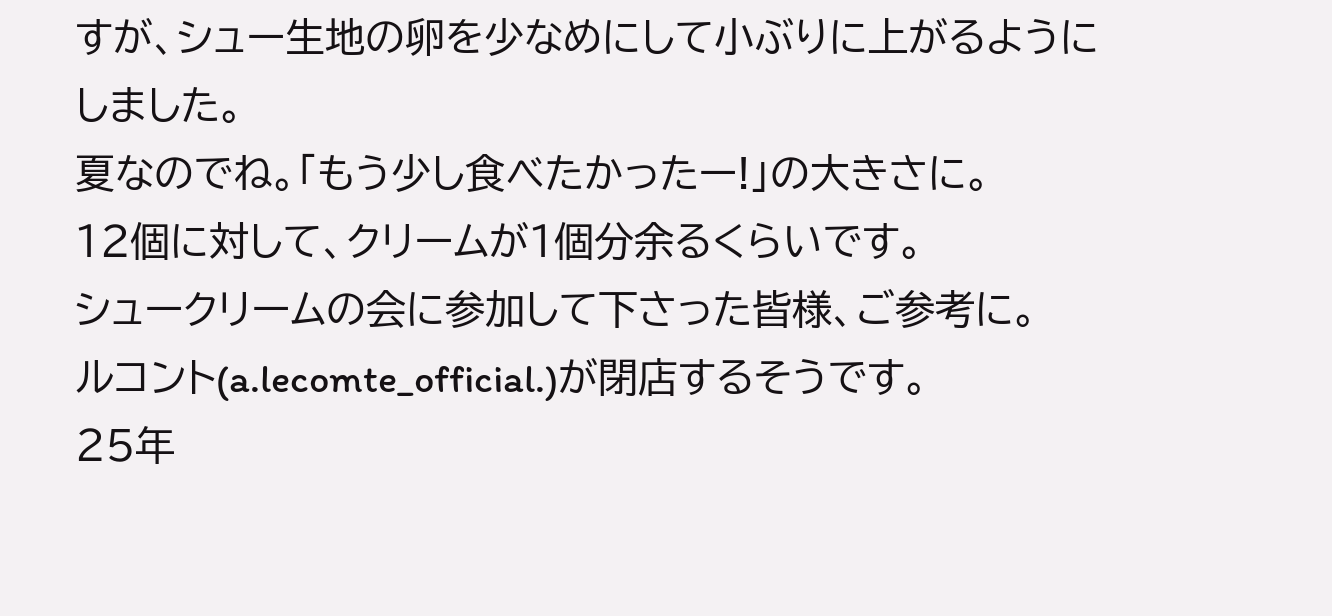すが、シュー生地の卵を少なめにして小ぶりに上がるようにしました。
夏なのでね。「もう少し食べたかったー!」の大きさに。
12個に対して、クリームが1個分余るくらいです。
シュークリームの会に参加して下さった皆様、ご参考に。
ルコント(a.lecomte_official.)が閉店するそうです。
25年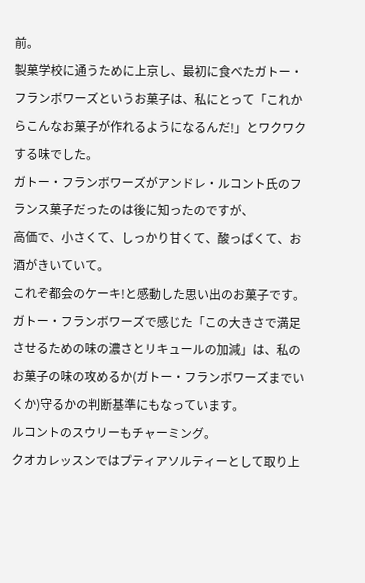前。
製菓学校に通うために上京し、最初に食べたガトー・フランボワーズというお菓子は、私にとって「これからこんなお菓子が作れるようになるんだ!」とワクワクする味でした。
ガトー・フランボワーズがアンドレ・ルコント氏のフランス菓子だったのは後に知ったのですが、
高価で、小さくて、しっかり甘くて、酸っぱくて、お酒がきいていて。
これぞ都会のケーキ!と感動した思い出のお菓子です。
ガトー・フランボワーズで感じた「この大きさで満足させるための味の濃さとリキュールの加減」は、私のお菓子の味の攻めるか(ガトー・フランボワーズまでいくか)守るかの判断基準にもなっています。
ルコントのスウリーもチャーミング。
クオカレッスンではプティアソルティーとして取り上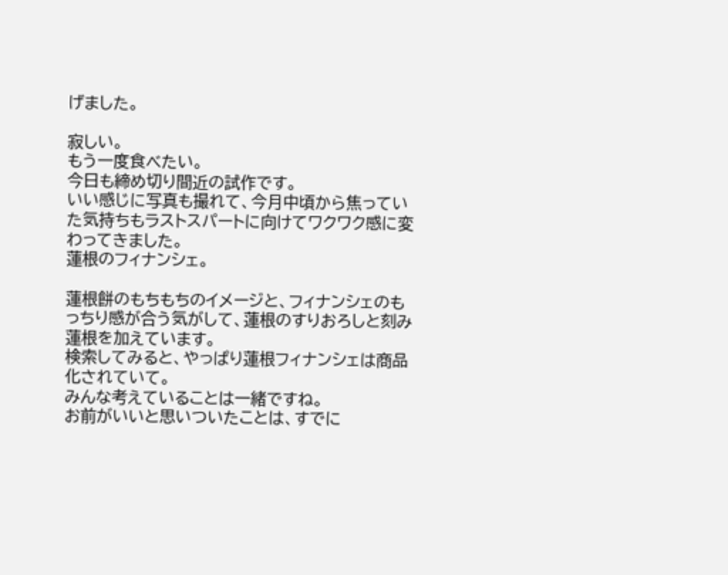げました。

寂しい。
もう一度食べたい。
今日も締め切り間近の試作です。
いい感じに写真も撮れて、今月中頃から焦っていた気持ちもラストスパートに向けてワクワク感に変わってきました。
蓮根のフィナンシェ。

蓮根餅のもちもちのイメージと、フィナンシェのもっちり感が合う気がして、蓮根のすりおろしと刻み蓮根を加えています。
検索してみると、やっぱり蓮根フィナンシェは商品化されていて。
みんな考えていることは一緒ですね。
お前がいいと思いついたことは、すでに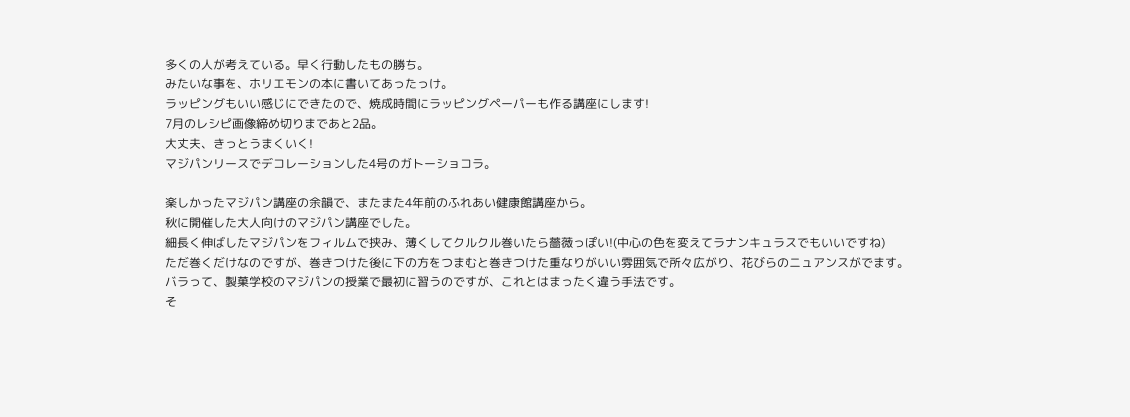多くの人が考えている。早く行動したもの勝ち。
みたいな事を、ホリエモンの本に書いてあったっけ。
ラッピングもいい感じにできたので、焼成時間にラッピングペーパーも作る講座にします!
7月のレシピ画像締め切りまであと2品。
大丈夫、きっとうまくいく!
マジパンリースでデコレーションした4号のガトーショコラ。

楽しかったマジパン講座の余韻で、またまた4年前のふれあい健康館講座から。
秋に開催した大人向けのマジパン講座でした。
細長く伸ばしたマジパンをフィルムで挟み、薄くしてクルクル巻いたら薔薇っぽい!(中心の色を変えてラナンキュラスでもいいですね)
ただ巻くだけなのですが、巻きつけた後に下の方をつまむと巻きつけた重なりがいい雰囲気で所々広がり、花びらのニュアンスがでます。
バラって、製菓学校のマジパンの授業で最初に習うのですが、これとはまったく違う手法です。
そ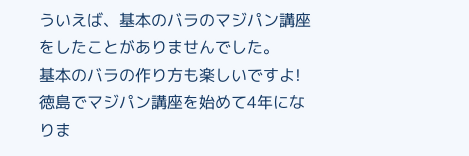ういえば、基本のバラのマジパン講座をしたことがありませんでした。
基本のバラの作り方も楽しいですよ!
徳島でマジパン講座を始めて4年になりま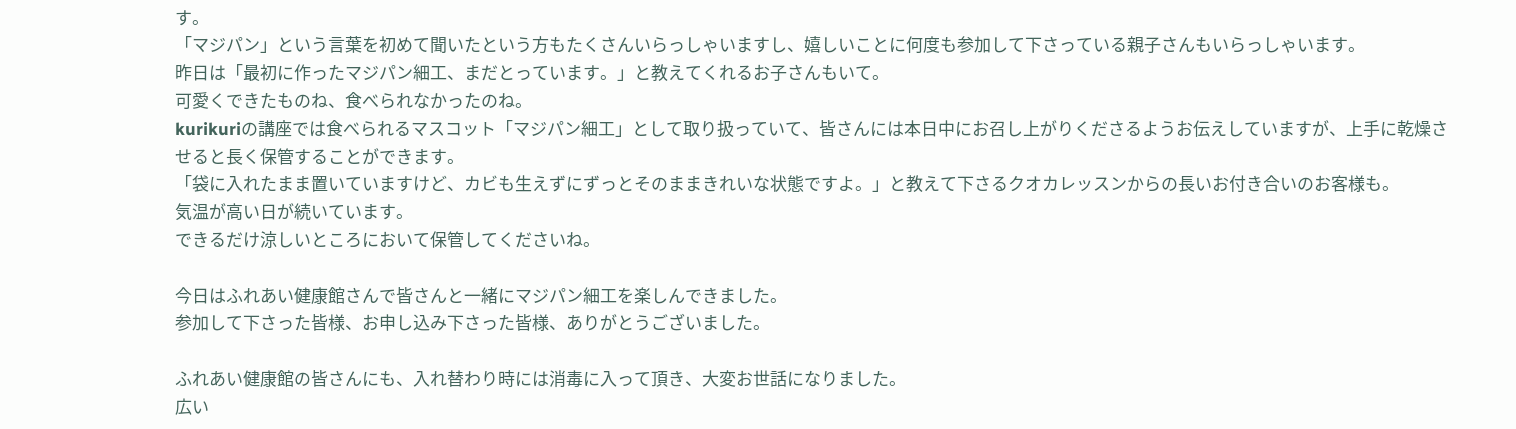す。
「マジパン」という言葉を初めて聞いたという方もたくさんいらっしゃいますし、嬉しいことに何度も参加して下さっている親子さんもいらっしゃいます。
昨日は「最初に作ったマジパン細工、まだとっています。」と教えてくれるお子さんもいて。
可愛くできたものね、食べられなかったのね。
kurikuriの講座では食べられるマスコット「マジパン細工」として取り扱っていて、皆さんには本日中にお召し上がりくださるようお伝えしていますが、上手に乾燥させると長く保管することができます。
「袋に入れたまま置いていますけど、カビも生えずにずっとそのままきれいな状態ですよ。」と教えて下さるクオカレッスンからの長いお付き合いのお客様も。
気温が高い日が続いています。
できるだけ涼しいところにおいて保管してくださいね。

今日はふれあい健康館さんで皆さんと一緒にマジパン細工を楽しんできました。
参加して下さった皆様、お申し込み下さった皆様、ありがとうございました。

ふれあい健康館の皆さんにも、入れ替わり時には消毒に入って頂き、大変お世話になりました。
広い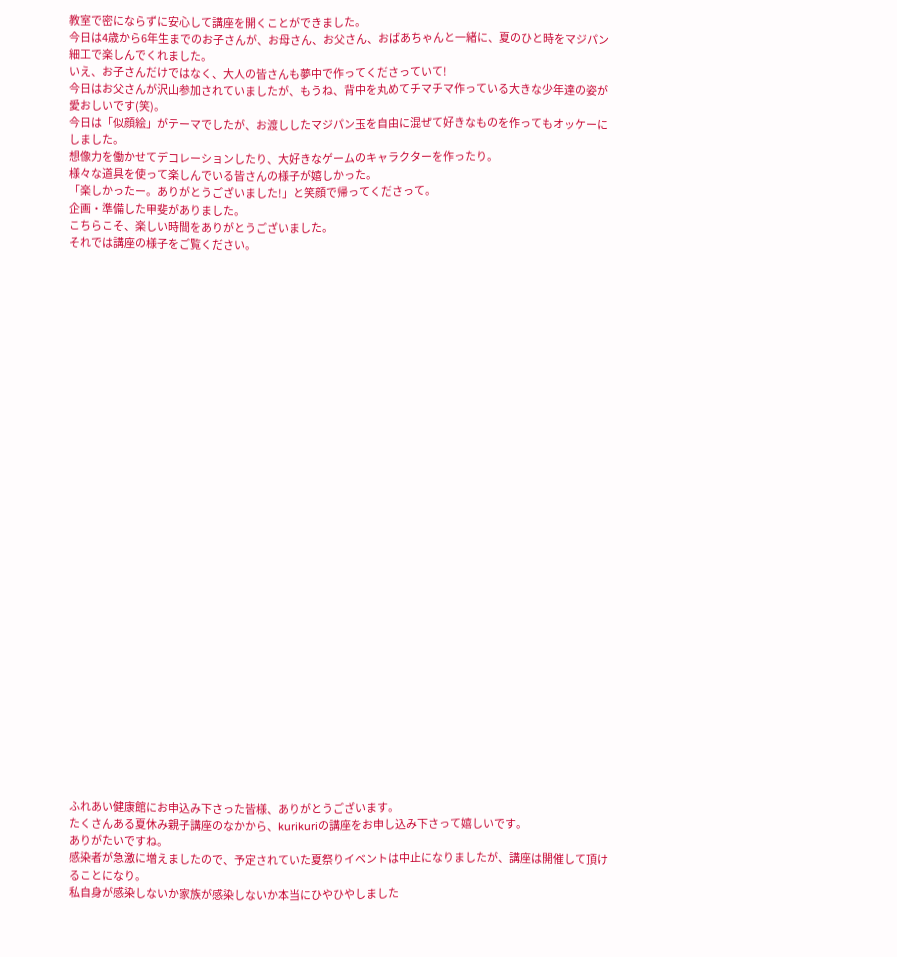教室で密にならずに安心して講座を開くことができました。
今日は4歳から6年生までのお子さんが、お母さん、お父さん、おばあちゃんと一緒に、夏のひと時をマジパン細工で楽しんでくれました。
いえ、お子さんだけではなく、大人の皆さんも夢中で作ってくださっていて!
今日はお父さんが沢山参加されていましたが、もうね、背中を丸めてチマチマ作っている大きな少年達の姿が愛おしいです(笑)。
今日は「似顔絵」がテーマでしたが、お渡ししたマジパン玉を自由に混ぜて好きなものを作ってもオッケーにしました。
想像力を働かせてデコレーションしたり、大好きなゲームのキャラクターを作ったり。
様々な道具を使って楽しんでいる皆さんの様子が嬉しかった。
「楽しかったー。ありがとうございました!」と笑顔で帰ってくださって。
企画・準備した甲斐がありました。
こちらこそ、楽しい時間をありがとうございました。
それでは講座の様子をご覧ください。
































ふれあい健康館にお申込み下さった皆様、ありがとうございます。
たくさんある夏休み親子講座のなかから、kurikuriの講座をお申し込み下さって嬉しいです。
ありがたいですね。
感染者が急激に増えましたので、予定されていた夏祭りイベントは中止になりましたが、講座は開催して頂けることになり。
私自身が感染しないか家族が感染しないか本当にひやひやしました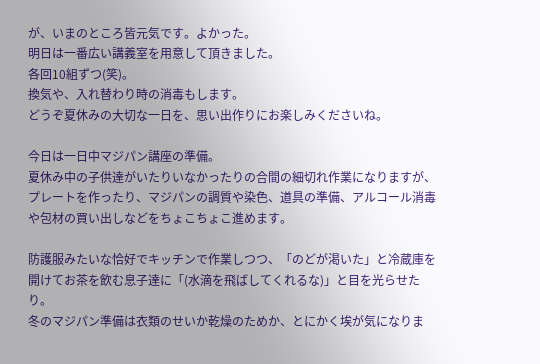が、いまのところ皆元気です。よかった。
明日は一番広い講義室を用意して頂きました。
各回10組ずつ(笑)。
換気や、入れ替わり時の消毒もします。
どうぞ夏休みの大切な一日を、思い出作りにお楽しみくださいね。

今日は一日中マジパン講座の準備。
夏休み中の子供達がいたりいなかったりの合間の細切れ作業になりますが、プレートを作ったり、マジパンの調質や染色、道具の準備、アルコール消毒や包材の買い出しなどをちょこちょこ進めます。

防護服みたいな恰好でキッチンで作業しつつ、「のどが渇いた」と冷蔵庫を開けてお茶を飲む息子達に「(水滴を飛ばしてくれるな)」と目を光らせたり。
冬のマジパン準備は衣類のせいか乾燥のためか、とにかく埃が気になりま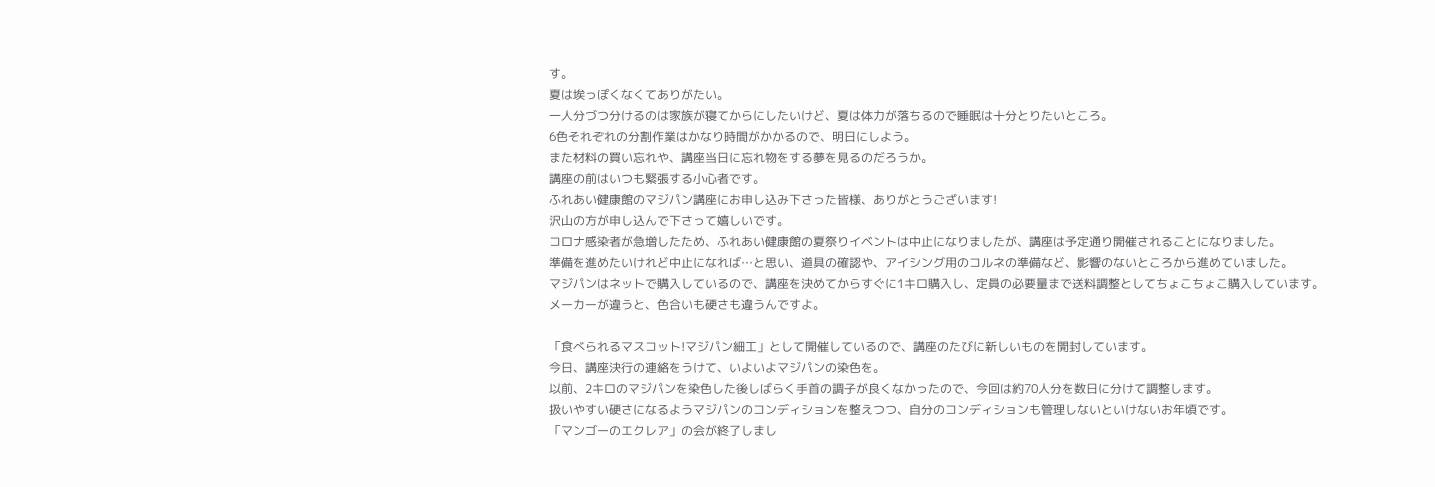す。
夏は埃っぽくなくてありがたい。
一人分づつ分けるのは家族が寝てからにしたいけど、夏は体力が落ちるので睡眠は十分とりたいところ。
6色それぞれの分割作業はかなり時間がかかるので、明日にしよう。
また材料の買い忘れや、講座当日に忘れ物をする夢を見るのだろうか。
講座の前はいつも緊張する小心者です。
ふれあい健康館のマジパン講座にお申し込み下さった皆様、ありがとうございます!
沢山の方が申し込んで下さって嬉しいです。
コロナ感染者が急増したため、ふれあい健康館の夏祭りイベントは中止になりましたが、講座は予定通り開催されることになりました。
準備を進めたいけれど中止になれば…と思い、道具の確認や、アイシング用のコルネの準備など、影響のないところから進めていました。
マジパンはネットで購入しているので、講座を決めてからすぐに1キロ購入し、定員の必要量まで送料調整としてちょこちょこ購入しています。
メーカーが違うと、色合いも硬さも違うんですよ。

「食べられるマスコット!マジパン細工」として開催しているので、講座のたびに新しいものを開封しています。
今日、講座決行の連絡をうけて、いよいよマジパンの染色を。
以前、2キロのマジパンを染色した後しばらく手首の調子が良くなかったので、今回は約70人分を数日に分けて調整します。
扱いやすい硬さになるようマジパンのコンディションを整えつつ、自分のコンディションも管理しないといけないお年頃です。
「マンゴーのエクレア」の会が終了しまし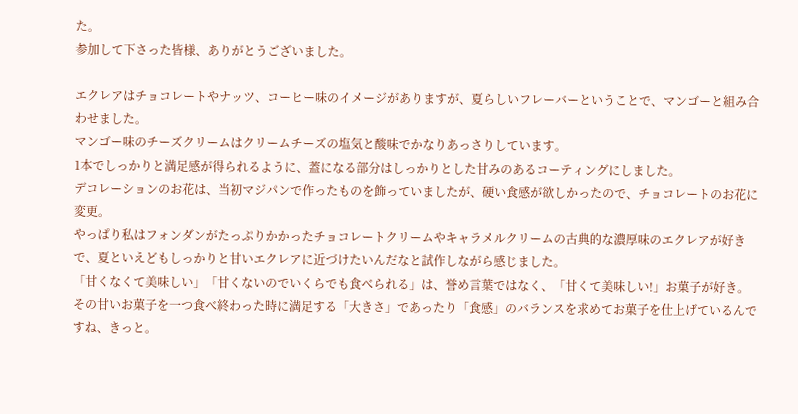た。
参加して下さった皆様、ありがとうございました。

エクレアはチョコレートやナッツ、コーヒー味のイメージがありますが、夏らしいフレーバーということで、マンゴーと組み合わせました。
マンゴー味のチーズクリームはクリームチーズの塩気と酸味でかなりあっさりしています。
1本でしっかりと満足感が得られるように、蓋になる部分はしっかりとした甘みのあるコーティングにしました。
デコレーションのお花は、当初マジパンで作ったものを飾っていましたが、硬い食感が欲しかったので、チョコレートのお花に変更。
やっぱり私はフォンダンがたっぷりかかったチョコレートクリームやキャラメルクリームの古典的な濃厚味のエクレアが好きで、夏といえどもしっかりと甘いエクレアに近づけたいんだなと試作しながら感じました。
「甘くなくて美味しい」「甘くないのでいくらでも食べられる」は、誉め言葉ではなく、「甘くて美味しい!」お菓子が好き。
その甘いお菓子を一つ食べ終わった時に満足する「大きさ」であったり「食感」のバランスを求めてお菓子を仕上げているんですね、きっと。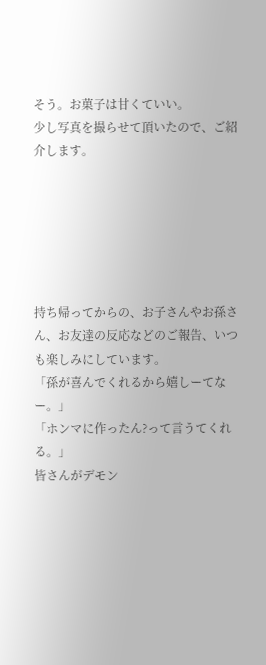そう。お菓子は甘くていい。
少し写真を撮らせて頂いたので、ご紹介します。






持ち帰ってからの、お子さんやお孫さん、お友達の反応などのご報告、いつも楽しみにしています。
「孫が喜んでくれるから嬉しーてなー。」
「ホンマに作ったん?って言うてくれる。」
皆さんがデモン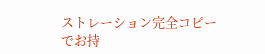ストレーション完全コピーでお持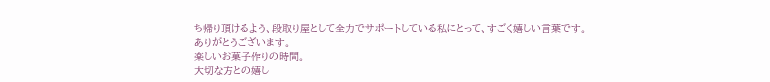ち帰り頂けるよう、段取り屋として全力でサポートしている私にとって、すごく嬉しい言葉です。
ありがとうございます。
楽しいお菓子作りの時間。
大切な方との嬉し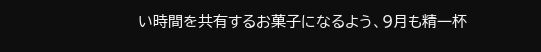い時間を共有するお菓子になるよう、9月も精一杯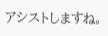アシストしますね。